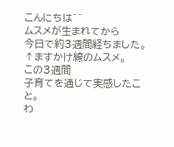こんにちは^^
ムスメが生まれてから
今日で約3週間経ちました。
↑ますかけ線のムスメ。
この3週間
子育てを通じて実感したこと。
わ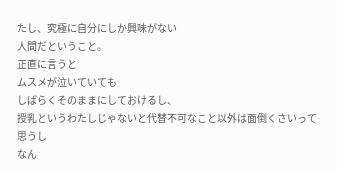たし、究極に自分にしか興味がない
人間だということ。
正直に言うと
ムスメが泣いていても
しばらくそのままにしておけるし、
授乳というわたしじゃないと代替不可なこと以外は面倒くさいって思うし
なん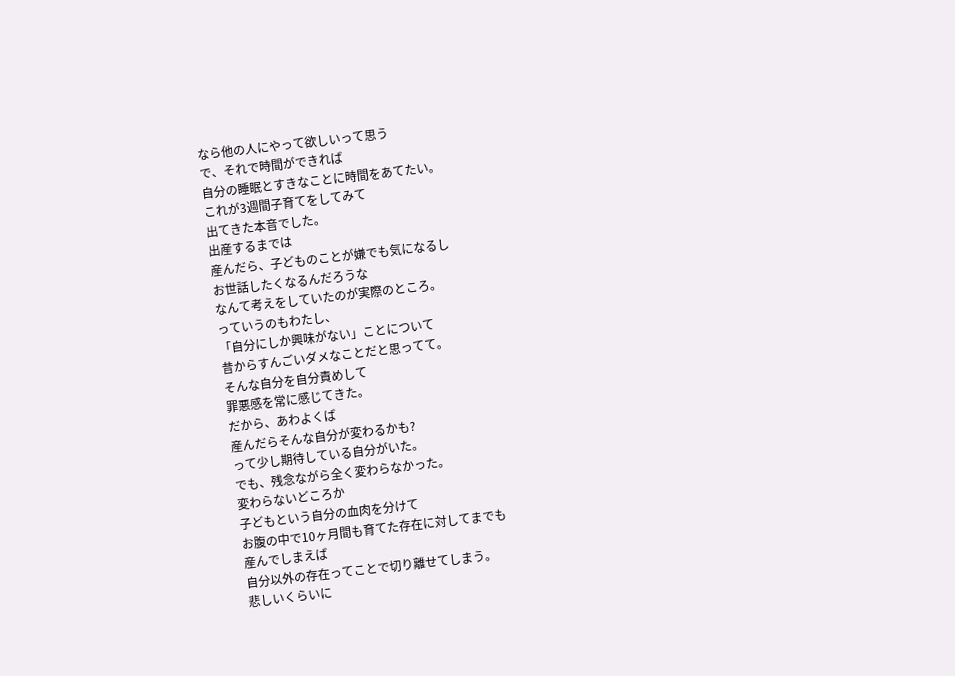なら他の人にやって欲しいって思う
で、それで時間ができれば
自分の睡眠とすきなことに時間をあてたい。
これが3週間子育てをしてみて
出てきた本音でした。
出産するまでは
産んだら、子どものことが嫌でも気になるし
お世話したくなるんだろうな
なんて考えをしていたのが実際のところ。
っていうのもわたし、
「自分にしか興味がない」ことについて
昔からすんごいダメなことだと思ってて。
そんな自分を自分責めして
罪悪感を常に感じてきた。
だから、あわよくば
産んだらそんな自分が変わるかも?
って少し期待している自分がいた。
でも、残念ながら全く変わらなかった。
変わらないどころか
子どもという自分の血肉を分けて
お腹の中で10ヶ月間も育てた存在に対してまでも
産んでしまえば
自分以外の存在ってことで切り離せてしまう。
悲しいくらいに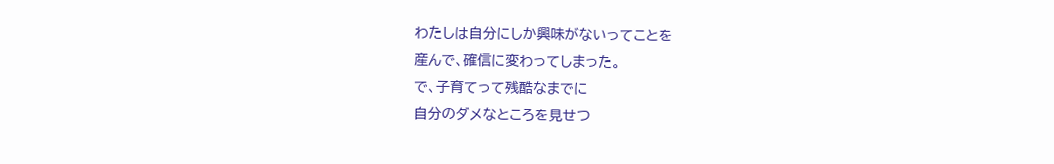わたしは自分にしか興味がないってことを
産んで、確信に変わってしまった。
で、子育てって残酷なまでに
自分のダメなところを見せつ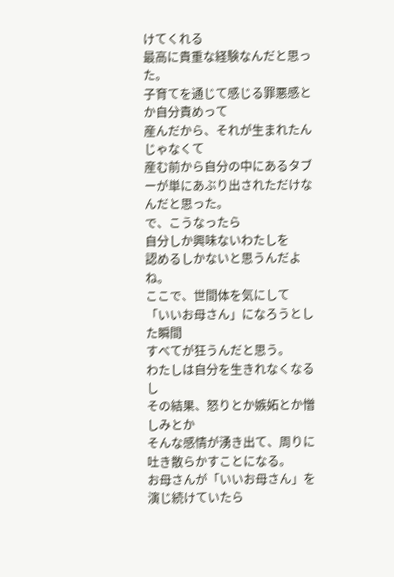けてくれる
最高に貴重な経験なんだと思った。
子育てを通じて感じる罪悪感とか自分責めって
産んだから、それが生まれたんじゃなくて
産む前から自分の中にあるタブーが単にあぶり出されただけなんだと思った。
で、こうなったら
自分しか興味ないわたしを
認めるしかないと思うんだよね。
ここで、世間体を気にして
「いいお母さん」になろうとした瞬間
すべてが狂うんだと思う。
わたしは自分を生きれなくなるし
その結果、怒りとか嫉妬とか憎しみとか
そんな感情が湧き出て、周りに吐き散らかすことになる。
お母さんが「いいお母さん」を演じ続けていたら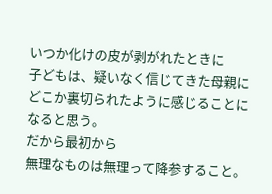いつか化けの皮が剥がれたときに
子どもは、疑いなく信じてきた母親に
どこか裏切られたように感じることになると思う。
だから最初から
無理なものは無理って降参すること。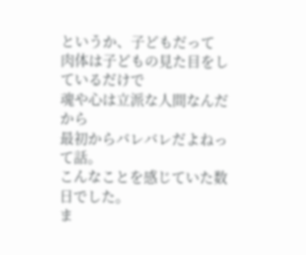というか、子どもだって
肉体は子どもの見た目をしているだけで
魂や心は立派な人間なんだから
最初からバレバレだよねって話。
こんなことを感じていた数日でした。
ま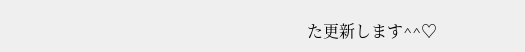た更新します^^♡